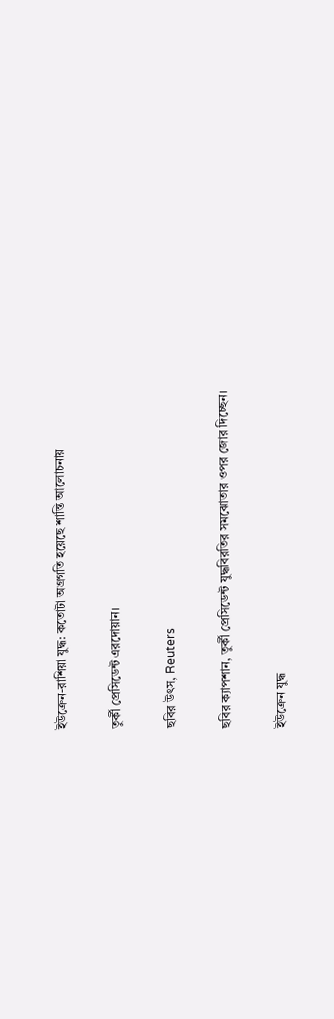ইউক্রেন-রাশিয়া যুদ্ধ: কতোটা অগ্রগতি হয়েছে শান্তি আলোচনায়

তুর্কী প্রেসিডেন্ট এরদোয়ান।

ছবির উৎস, Reuters

ছবির ক্যাপশান, তুর্কী প্রেসিডেন্ট যুদ্ধবিরতির সমঝোতার ওপর জোর দিচ্ছেন।

ইউক্রেন যুদ্ধ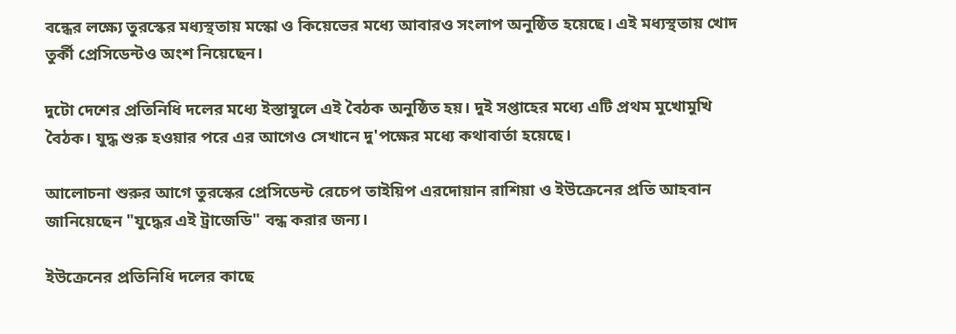বন্ধের লক্ষ্যে তুরস্কের মধ্যস্থতায় মস্কো ও কিয়েভের মধ্যে আবারও সংলাপ অনুষ্ঠিত হয়েছে। এই মধ্যস্থতায় খোদ তুর্কী প্রেসিডেন্টও অংশ নিয়েছেন।

দুটো দেশের প্রতিনিধি দলের মধ্যে ইস্তাম্বুলে এই বৈঠক অনুষ্ঠিত হয়। দুই সপ্তাহের মধ্যে এটি প্রথম মুখোমুখি বৈঠক। যুদ্ধ শুরু হওয়ার পরে এর আগেও সেখানে দু'পক্ষের মধ্যে কথাবার্তা হয়েছে।

আলোচনা শুরুর আগে তুরস্কের প্রেসিডেন্ট রেচেপ তাইয়িপ এরদোয়ান রাশিয়া ও ইউক্রেনের প্রতি আহবান জানিয়েছেন "যুদ্ধের এই ট্রাজেডি" বন্ধ করার জন্য।

ইউক্রেনের প্রতিনিধি দলের কাছে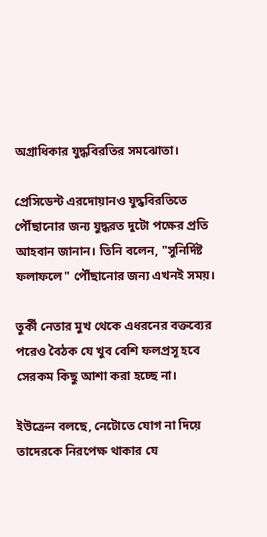অগ্রাধিকার যুদ্ধবিরতির সমঝোতা।

প্রেসিডেন্ট এরদোয়ানও যুদ্ধবিরতিতে পৌঁছানোর জন্য যুদ্ধরত দুটো পক্ষের প্রতি আহবান জানান। তিনি বলেন, "সুনির্দিষ্ট ফলাফলে" পৌঁছানোর জন্য এখনই সময়।

তুর্কী নেতার মুখ থেকে এধরনের বক্তব্যের পরেও বৈঠক যে খুব বেশি ফলপ্রসূ হবে সেরকম কিছু আশা করা হচ্ছে না।

ইউক্রেন বলছে, নেটোতে যোগ না দিয়ে তাদেরকে নিরপেক্ষ থাকার যে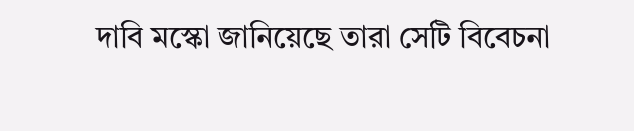দাবি মস্কো জানিয়েছে তারা সেটি বিবেচনা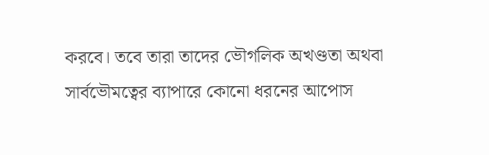করবে। তবে তারা তাদের ভৌগলিক অখণ্ডতা অথবা সার্বভৌমত্বের ব্যাপারে কোনো ধরনের আপোস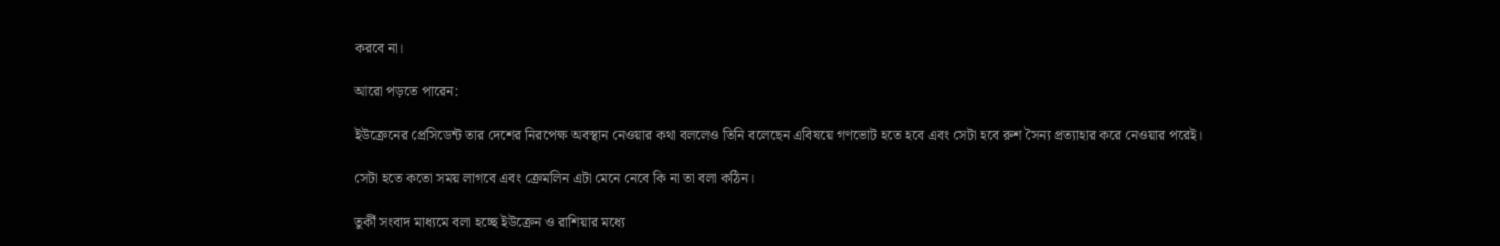করবে না।

আরো পড়তে পারেন:

ইউক্রেনের প্রেসিডেন্ট তার দেশের নিরপেক্ষ অবস্থান নেওয়ার কথা বললেও তিনি বলেছেন এবিষয়ে গণভোট হতে হবে এবং সেটা হবে রুশ সৈন্য প্রত্যাহার করে নেওয়ার পরেই।

সেটা হতে কতো সময় লাগবে এবং ক্রেমলিন এটা মেনে নেবে কি না তা বলা কঠিন।

তুর্কী সংবাদ মাধ্যমে বলা হচ্ছে ইউক্রেন ও রাশিয়ার মধ্যে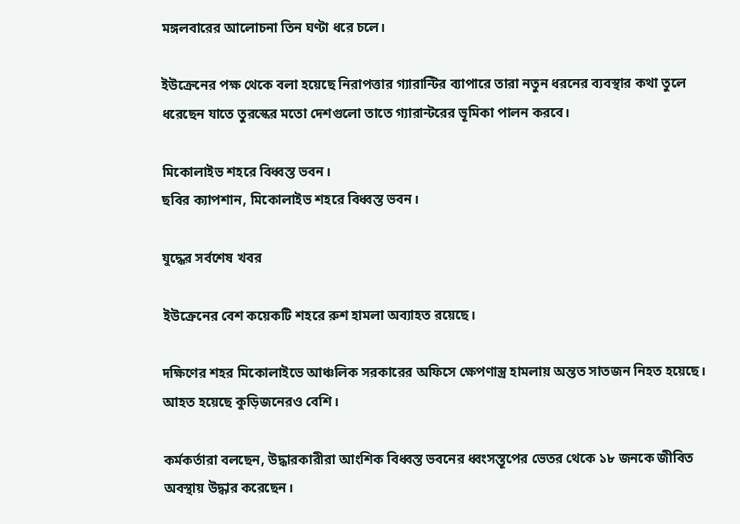মঙ্গলবারের আলোচনা তিন ঘণ্টা ধরে চলে।

ইউক্রেনের পক্ষ থেকে বলা হয়েছে নিরাপত্তার গ্যারান্টির ব্যাপারে তারা নতুন ধরনের ব্যবস্থার কথা তুলে ধরেছেন যাতে তুরস্কের মতো দেশগুলো তাতে গ্যারান্টরের ভূমিকা পালন করবে।

মিকোলাইভ শহরে বিধ্বস্ত ভবন।
ছবির ক্যাপশান, মিকোলাইভ শহরে বিধ্বস্ত ভবন।

যুদ্ধের সর্বশেষ খবর

ইউক্রেনের বেশ কয়েকটি শহরে রুশ হামলা অব্যাহত রয়েছে।

দক্ষিণের শহর মিকোলাইভে আঞ্চলিক সরকারের অফিসে ক্ষেপণাস্ত্র হামলায় অন্তত সাতজন নিহত হয়েছে। আহত হয়েছে কুড়িজনেরও বেশি।

কর্মকর্তারা বলছেন, উদ্ধারকারীরা আংশিক বিধ্বস্ত ভবনের ধ্বংসস্তূপের ভেতর থেকে ১৮ জনকে জীবিত অবস্থায় উদ্ধার করেছেন।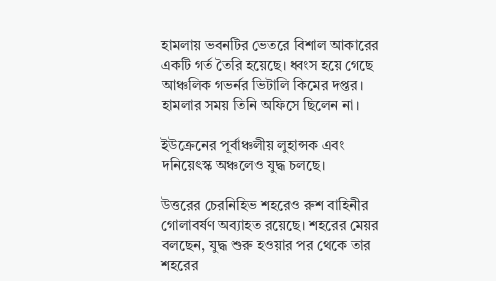হামলায় ভবনটির ভেতরে বিশাল আকারের একটি গর্ত তৈরি হয়েছে। ধ্বংস হয়ে গেছে আঞ্চলিক গভর্নর ভিটালি কিমের দপ্তর। হামলার সময় তিনি অফিসে ছিলেন না।

ইউক্রেনের পূর্বাঞ্চলীয় লুহান্সক এবং দনিয়েৎস্ক অঞ্চলেও যুদ্ধ চলছে।

উত্তরের চেরনিহিভ শহরেও রুশ বাহিনীর গোলাবর্ষণ অব্যাহত রয়েছে। শহরের মেয়র বলছেন, যুদ্ধ শুরু হওয়ার পর থেকে তার শহরের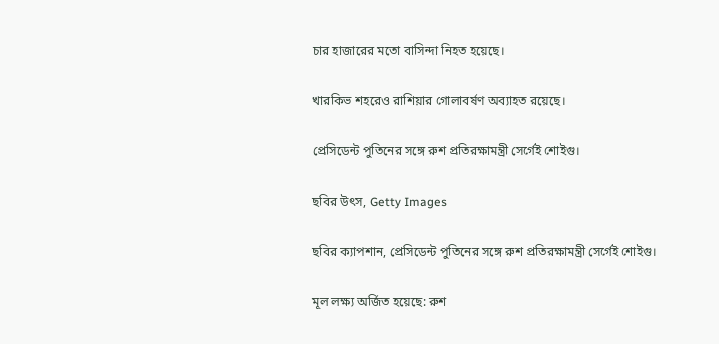চার হাজারের মতো বাসিন্দা নিহত হয়েছে।

খারকিভ শহরেও রাশিয়ার গোলাবর্ষণ অব্যাহত রয়েছে।

প্রেসিডেন্ট পুতিনের সঙ্গে রুশ প্রতিরক্ষামন্ত্রী সের্গেই শোইগু।

ছবির উৎস, Getty Images

ছবির ক্যাপশান, প্রেসিডেন্ট পুতিনের সঙ্গে রুশ প্রতিরক্ষামন্ত্রী সের্গেই শোইগু।

মূল লক্ষ্য অর্জিত হয়েছে: রুশ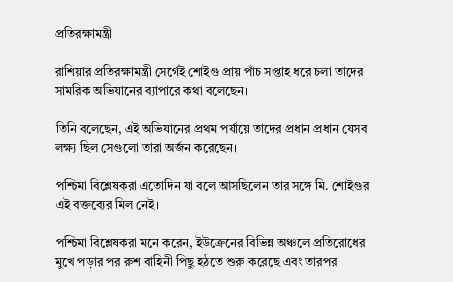প্রতিরক্ষামন্ত্রী

রাশিয়ার প্রতিরক্ষামন্ত্রী সের্গেই শোইগু প্রায় পাঁচ সপ্তাহ ধরে চলা তাদের সামরিক অভিযানের ব্যাপারে কথা বলেছেন।

তিনি বলেছেন, এই অভিযানের প্রথম পর্যায়ে তাদের প্রধান প্রধান যেসব লক্ষ্য ছিল সেগুলো তারা অর্জন করেছেন।

পশ্চিমা বিশ্লেষকরা এতোদিন যা বলে আসছিলেন তার সঙ্গে মি. শোইগুর এই বক্তব্যের মিল নেই।

পশ্চিমা বিশ্লেষকরা মনে করেন, ইউক্রেনের বিভিন্ন অঞ্চলে প্রতিরোধের মুখে পড়ার পর রুশ বাহিনী পিছু হঠতে শুরু করেছে এবং তারপর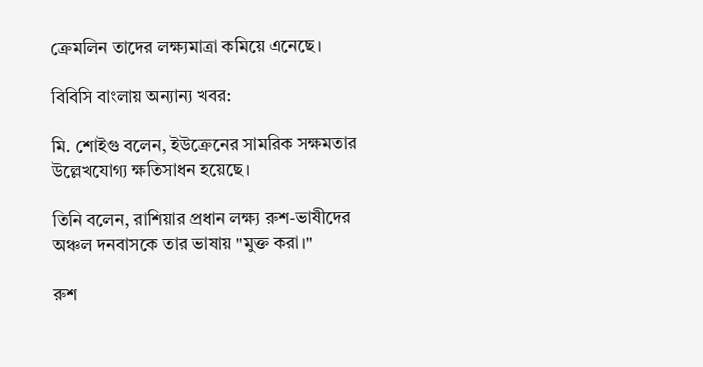ক্রেমলিন তাদের লক্ষ্যমাত্রা কমিয়ে এনেছে।

বিবিসি বাংলায় অন্যান্য খবর:

মি. শোইগু বলেন, ইউক্রেনের সামরিক সক্ষমতার উল্লেখযোগ্য ক্ষতিসাধন হয়েছে।

তিনি বলেন, রাশিয়ার প্রধান লক্ষ্য রুশ-ভাষীদের অঞ্চল দনবাসকে তার ভাষায় "মুক্ত করা।"

রুশ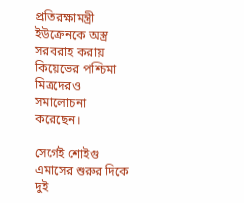প্রতিরক্ষামন্ত্রী ইউক্রেনকে অস্ত্র সরবরাহ করায় কিয়েভের পশ্চিমা মিত্রদেরও সমালোচনা করেছেন।

সের্গেই শোইগু এমাসের শুরুর দিকে দুই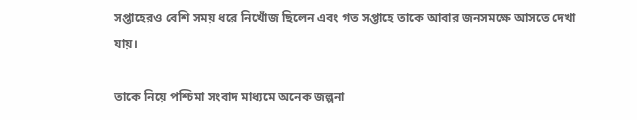সপ্তাহেরও বেশি সময় ধরে নিখোঁজ ছিলেন এবং গত সপ্তাহে তাকে আবার জনসমক্ষে আসতে দেখা যায়।

তাকে নিয়ে পশ্চিমা সংবাদ মাধ্যমে অনেক জল্পনা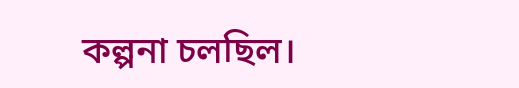কল্পনা চলছিল।